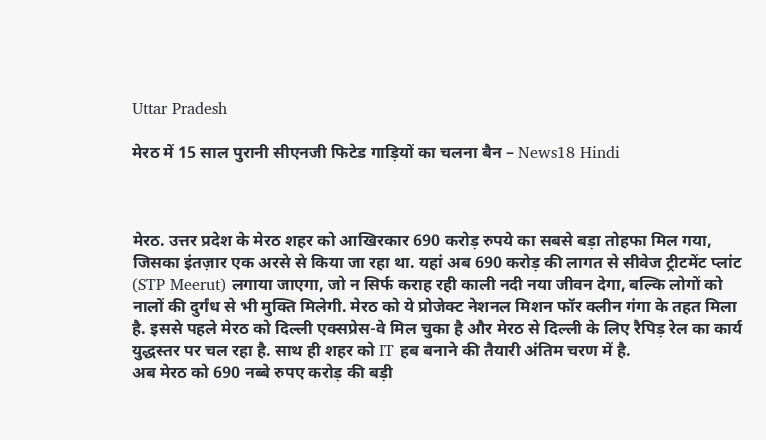Uttar Pradesh

मेरठ में 15 साल पुरानी सीएनजी फिटेड गाड़ियों का चलना बैन – News18 Hindi



मेरठ. उत्तर प्रदेश के मेरठ शहर को आखिरकार 690 करोड़ रुपये का सबसे बड़ा तोहफा मिल गया, जिसका इंतज़ार एक अरसे से किया जा रहा था. यहां अब 690 करोड़ की लागत से सीवेज ट्रीटमेंट प्लांट (STP Meerut) लगाया जाएगा, जो न सिर्फ कराह रही काली नदी नया जीवन देगा, बल्कि लोगों को नालों की दुर्गंध से भी मुक्ति मिलेगी. मेरठ को ये प्रोजेक्ट नेशनल मिशन फॉर क्लीन गंगा के तहत मिला है. इससे पहले मेरठ को दिल्ली एक्सप्रेस-वे मिल चुका है और मेरठ से दिल्ली के लिए रैपिड़ रेल का कार्य युद्धस्तर पर चल रहा है. साथ ही शहर को IT हब बनाने की तैयारी अंतिम चरण में है.
अब मेरठ को 690 नब्बे रुपए करोड़ की बड़ी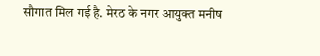सौगात मिल गई है. मेरठ के नगर आयुक्त मनीष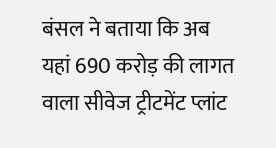बंसल ने बताया कि अब  यहां 690 करोड़ की लागत वाला सीवेज ट्रीटमेंट प्लांट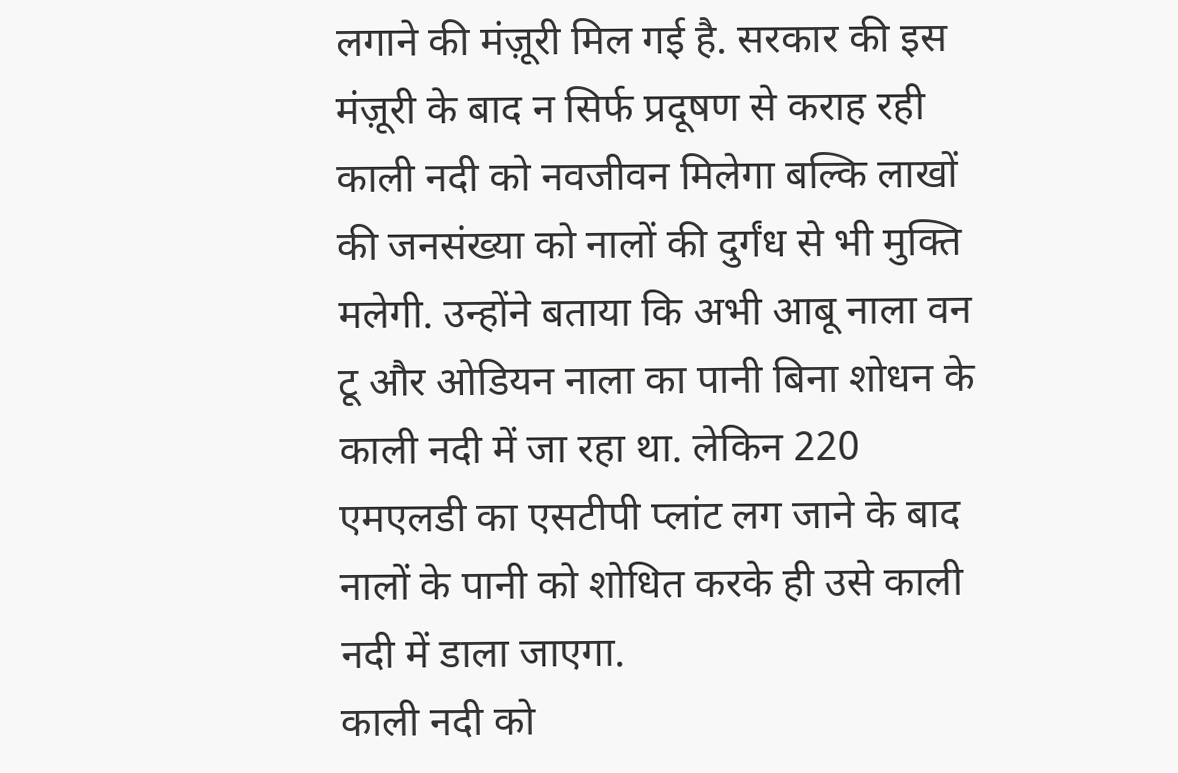लगाने की मंज़ूरी मिल गई है. सरकार की इस मंज़ूरी के बाद न सिर्फ प्रदूषण से कराह रही काली नदी को नवजीवन मिलेगा बल्कि लाखों की जनसंख्या को नालों की दुर्गंध से भी मुक्ति मलेगी. उन्होंने बताया कि अभी आबू नाला वन टू और ओडियन नाला का पानी बिना शोधन के काली नदी में जा रहा था. लेकिन 220 एमएलडी का एसटीपी प्लांट लग जाने के बाद नालों के पानी को शोधित करके ही उसे काली नदी में डाला जाएगा.
काली नदी को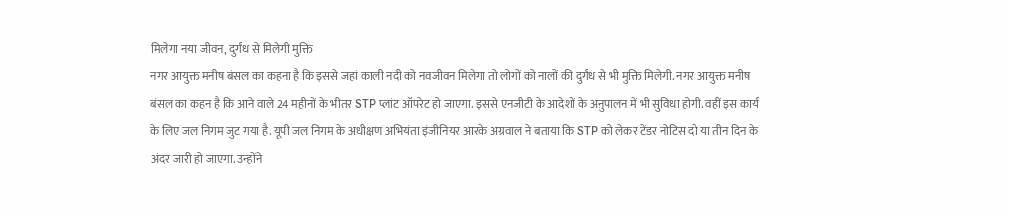मिलेगा नया जीवन, दुर्गंध से मिलेगी मुक्ति
नगर आयुक्त मनीष बंसल का कहना है कि इससे जहां काली नदी को नवजीवन मिलेगा तो लोगों को नालों की दुर्गंध से भी मुक्ति मिलेगी. नगर आयुक्त मनीष बंसल का कहन है कि आने वाले 24 महीनों के भीतर STP प्लांट ऑपरेट हो जाएगा. इससे एनजीटी के आदेशों के अऩुपालन में भी सुविधा होगी. वहीं इस कार्य के लिए जल निगम जुट गया है. यूपी जल निगम के अधीक्षण अभियंता इंजीनियर आरके अग्रवाल ने बताया कि STP को लेकर टेंडर नोटिस दो या तीन दिन के अंदर जारी हो जाएगा. उन्होंने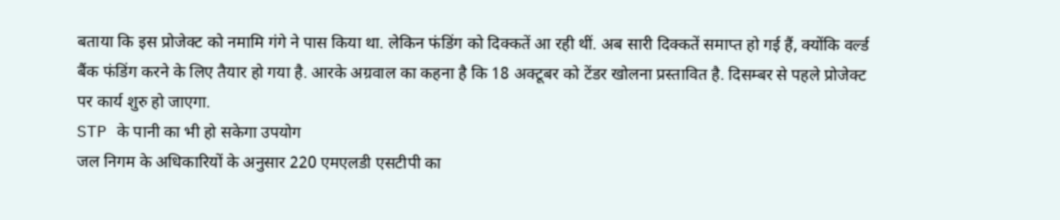बताया कि इस प्रोजेक्ट को नमामि गंगे ने पास किया था. लेकिन फंडिंग को दिक्कतें आ रही थीं. अब सारी दिक्कतें समाप्त हो गई हैं, क्योंकि वर्ल्ड बैंक फंडिंग करने के लिए तैयार हो गया है. आरके अग्रवाल का कहना है कि 18 अक्टूबर को टेंडर खोलना प्रस्तावित है. दिसम्बर से पहले प्रोजेक्ट पर कार्य शुरु हो जाएगा.
STP के पानी का भी हो सकेगा उपयोग
जल निगम के अधिकारियों के अनुसार 220 एमएलडी एसटीपी का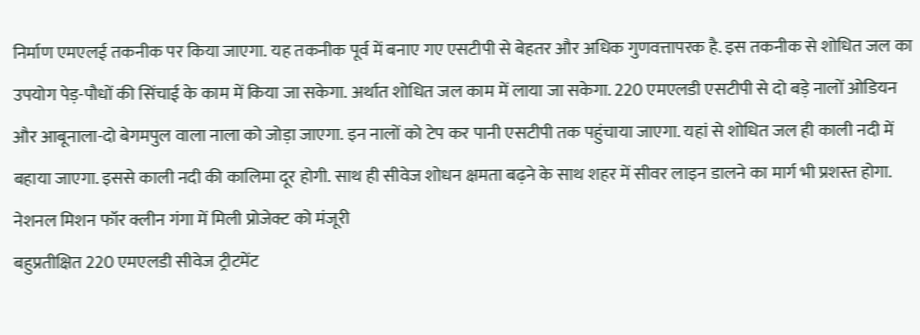निर्माण एमएलई तकनीक पर किया जाएगा. यह तकनीक पूर्व में बनाए गए एसटीपी से बेहतर और अधिक गुणवत्तापरक है. इस तकनीक से शोधित जल का उपयोग पेड़-पौधों की सिंचाई के काम में किया जा सकेगा. अर्थात शोधित जल काम में लाया जा सकेगा. 220 एमएलडी एसटीपी से दो बड़े नालों ओडियन और आबूनाला-दो बेगमपुल वाला नाला को जोड़ा जाएगा. इन नालों को टेप कर पानी एसटीपी तक पहुंचाया जाएगा. यहां से शोधित जल ही काली नदी में बहाया जाएगा. इससे काली नदी की कालिमा दूर होगी. साथ ही सीवेज शोधन क्षमता बढ़ने के साथ शहर में सीवर लाइन डालने का मार्ग भी प्रशस्त होगा.
नेशनल मिशन फॉर क्लीन गंगा में मिली प्रोजेक्ट को मंजूरी
बहुप्रतीक्षित 220 एमएलडी सीवेज ट्रीटमेंट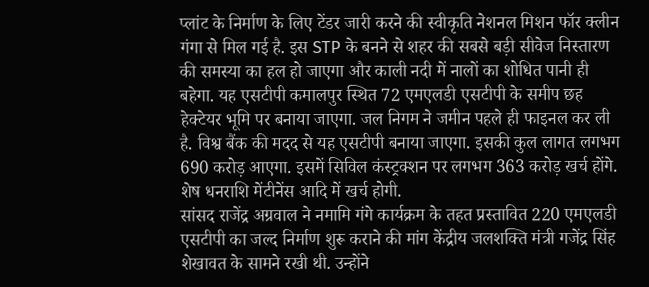प्लांट के निर्माण के लिए टेंडर जारी करने की स्वीकृति नेशनल मिशन फॉर क्लीन गंगा से मिल गई है. इस STP के बनने से शहर की सबसे बड़ी सीवेज निस्तारण की समस्या का हल हो जाएगा और काली नदी में नालों का शोधित पानी ही बहेगा. यह एसटीपी कमालपुर स्थित 72 एमएलडी एसटीपी के समीप छह हेक्टेयर भूमि पर बनाया जाएगा. जल निगम ने जमीन पहले ही फाइनल कर ली है. विश्व बैंक की मदद से यह एसटीपी बनाया जाएगा. इसकी कुल लागत लगभग 690 करोड़ आएगा. इसमें सिविल कंस्ट्रक्शन पर लगभग 363 करोड़ खर्च होंगे. शेष धनराशि मेंटीनेंस आदि में खर्च होगी.
सांसद राजेंद्र अग्रवाल ने नमामि गंगे कार्यक्रम के तहत प्रस्तावित 220 एमएलडी एसटीपी का जल्द निर्माण शुरू कराने की मांग केंद्रीय जलशक्ति मंत्री गजेंद्र सिंह शेखावत के सामने रखी थी. उन्होंने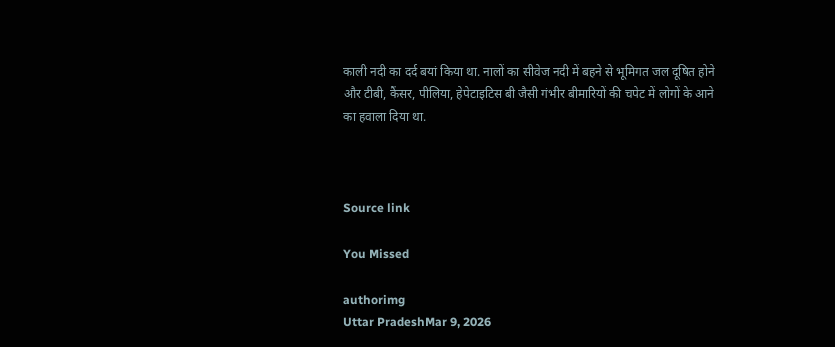काली नदी का दर्द बयां किया था. नालों का सीवेज नदी में बहने से भूमिगत जल दूषित होने और टीबी, कैंसर, पीलिया, हेपेटाइटिस बी जैसी गंभीर बीमारियों की चपेट में लोगों के आने का हवाला दिया था.



Source link

You Missed

authorimg
Uttar PradeshMar 9, 2026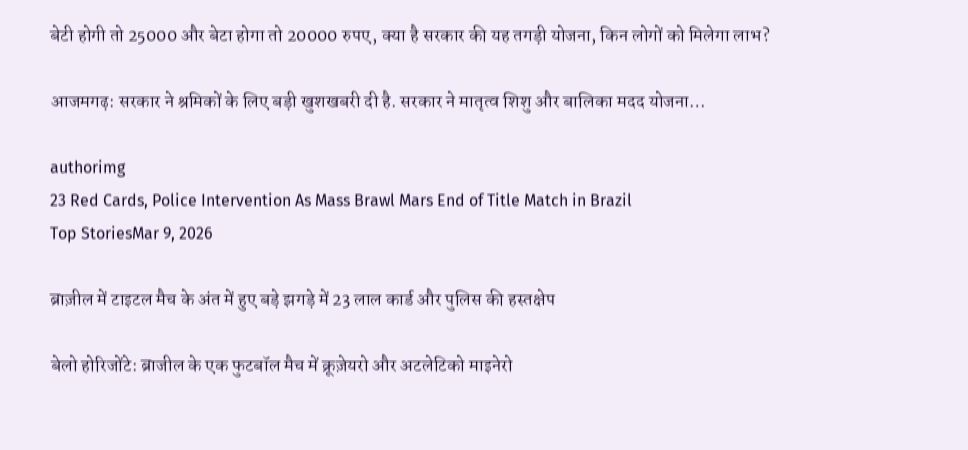बेटी होगी तो 25000 और बेटा होगा तो 20000 रुपए, क्या है सरकार की यह तगड़ी योजना, किन लोगों को मिलेगा लाभ?

आजमगढ़: सरकार ने श्रमिकों के लिए बड़ी खुशखबरी दी है. सरकार ने मातृत्व शिशु और बालिका मदद योजना…

authorimg
23 Red Cards, Police Intervention As Mass Brawl Mars End of Title Match in Brazil
Top StoriesMar 9, 2026

ब्राज़ील में टाइटल मैच के अंत में हुए बड़े झगड़े में 23 लाल कार्ड और पुलिस की हस्तक्षेप

बेलो होरिजोंटे: ब्राजील के एक फुटबॉल मैच में क्रूज़ेयरो और अटलेटिको माइनेरो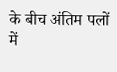के बीच अंतिम पलों में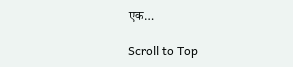एक…

Scroll to Top